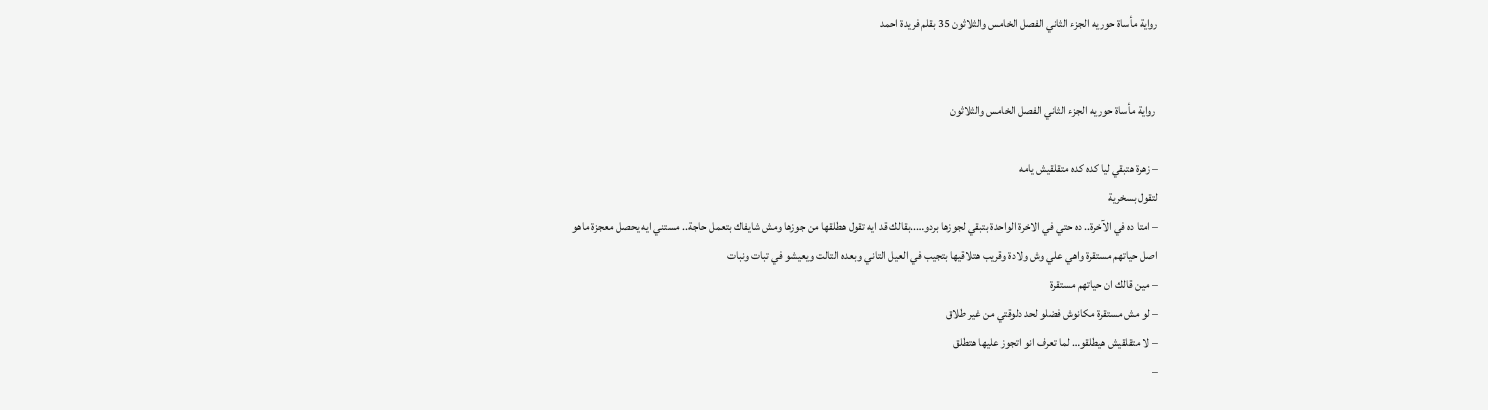رواية مأساة حوريه الجزء الثاني الفصل الخامس والثلاثون 35 بقلم فريدة احمد


 رواية مأساة حوريه الجزء الثاني الفصل الخامس والثلاثون

– زهرة هتبقي ليا كده كده متقلقيش يامه
لتقول بسخرية
– امتا ده في الآخرة.. ده حتي في الاخرة الواحدة بتبقي لجوزها بردو…..بقالك قد ايه تقول هطلقها من جوزها ومش شايفاك بتعمل حاجة.. مستني ايه يحصل معجزة ماهو اصل حياتهم مستقرة واهي علي وش ولادة وقريب هتلاقيها بتجيب في العيل التاني وبعده التالت ويعيشو في تبات ونبات
– مين قالك ان حياتهم مستقرة
– لو مش مستقرة مكانوش فضلو لحد دلوقتي من غير طلاق
– لا متقلقيش هيطلقو… لما تعرف انو اتجوز عليها هتطلق
–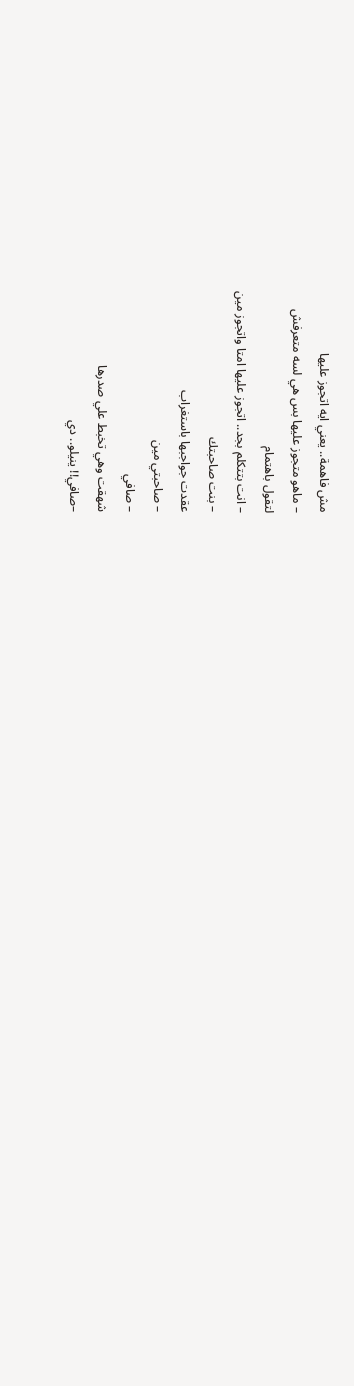مش فاهمة.. يعني ايه اتجوز عليها
– ماهو متجوز عليها بس هي لسه متعرفش
لتقول باهتمام
– انت بتتكلم بجد.. اتجوز عليها امتا واتجوز مين
– بنت صاحبتك
عقدت جواجبها باستغراب
– صاحبتي مين
– صافي
شهقت وهي تخبط علي صدرها
–صافي!! ينيلو.. دي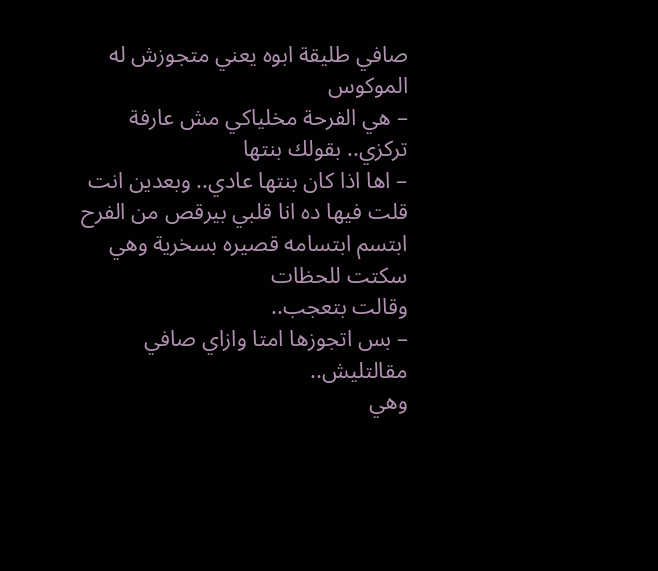صافي طليقة ابوه يعني متجوزش له الموكوس
– هي الفرحة مخلياكي مش عارفة تركزي.. بقولك بنتها
– اها اذا كان بنتها عادي.. وبعدين انت قلت فيها ده انا قلبي بيرقص من الفرح
ابتسم ابتسامه قصيره بسخرية وهي سكتت للحظات
وقالت بتعجب..
– بس اتجوزها امتا وازاي صافي مقالتليش..
وهي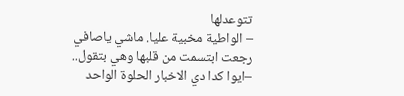تتوعدلها
– الواطية مخبية عليا. ماشي ياصافي
رجعت ابتسمت من قلبها وهي بتقول..
–ايوا كدا دي الاخبار الحلوة الواحد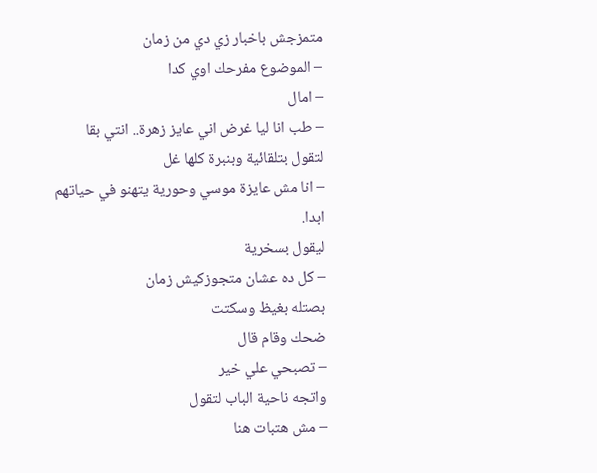متمزجش باخبار زي دي من زمان
– الموضوع مفرحك اوي كدا
– امال
– طب انا ليا غرض اني عايز زهرة.. انتي بقا
لتقول بتلقائية وبنبرة كلها غل
– انا مش عايزة موسي وحورية يتهنو في حياتهم ابدا.
ليقول بسخرية
– كل ده عشان متجوزكيش زمان
بصتله بغيظ وسكتت
ضحك وقام قال
– تصبحي علي خير
واتجه ناحية الباب لتقول
– مش هتبات هنا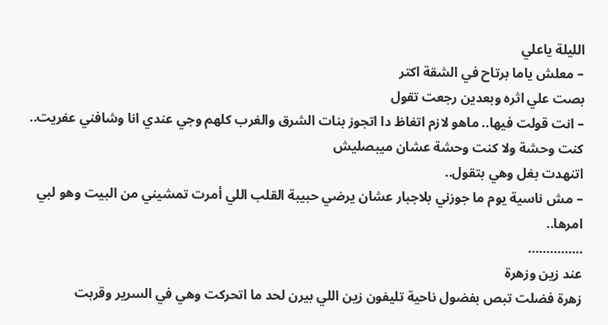الليلة ياعلي
– معلش ياما برتاح في الشقة اكتر
بصت علي اثره وبعدين رجعت تقول
– انت قولت فيها.. ماهو لازم اتغاظ دا اتجوز بنات الشرق والغرب كلهم وجي عندي انا وشافني عفريت.. كنت وحشة ولا كنت وحشة عشان ميبصليش
اتنهدت بغل وهي بتقول..
– مش ناسية يوم ما جوزني بلاجبار عشان يرضي حبيبة القلب اللي أمرت تمشيني من البيت وهو لبي امرها..
……………
عند زين وزهرة
زهرة فضلت تبص بفضول ناحية تليفون زين اللي بيرن لحد ما اتحركت وهي في السرير وقربت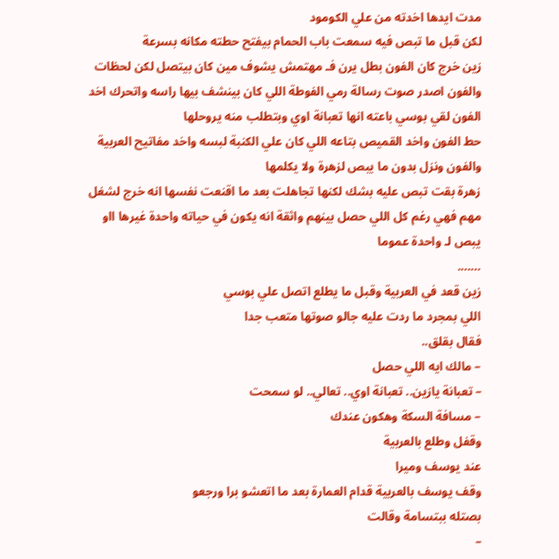مدت ايدها اخدته من علي الكومود
لكن قبل ما تبص فيه سمعت باب الحمام بيفتح حطته مكانه بسرعة
زين خرج كان الفون بطل يرن فـ مهتمش يشوف مين كان بيتصل لكن لحظات والفون اصدر صوت رسالة رمي الفوطة اللي كان بينشف بيها راسه واتحرك اخد الفون لقي بوسي باعته انها تعبانة اوي وبتطلب منه يروحلها
حط الفون واخد القميص بتاعه اللي كان علي الكنبة لبسه واخد مفاتيح العربية والفون ونزل بدون ما يبص لزهرة ولا يكلمها
زهرة بقت تبص عليه بشك لكنها تجاهلت بعد ما اقنعت نفسها انه خرج لشغل مهم فهي رغم كل اللي حصل بينهم واثقة انه يكون في حياته واحدة غيرها ااو يبص لـ واحدة عموما
…….
زين قعد في العربية وقبل ما يطلع اتصل علي بوسي
اللي بمجرد ما ردت عليه جالو صوتها متعب جدا
فقال بقلق..
– مالك ايه اللي حصل
– تعبانة يازين.. تعبانة اوي.. تعالي.. لو سمحت
– مسافة السكة وهكون عندك
وقفل وطلع بالعربية
عند يوسف وميرا
وقف يوسف بالعربية قدام العمارة بعد ما اتعشو برا ورجعو
بصتله ببتسامة وقالت
–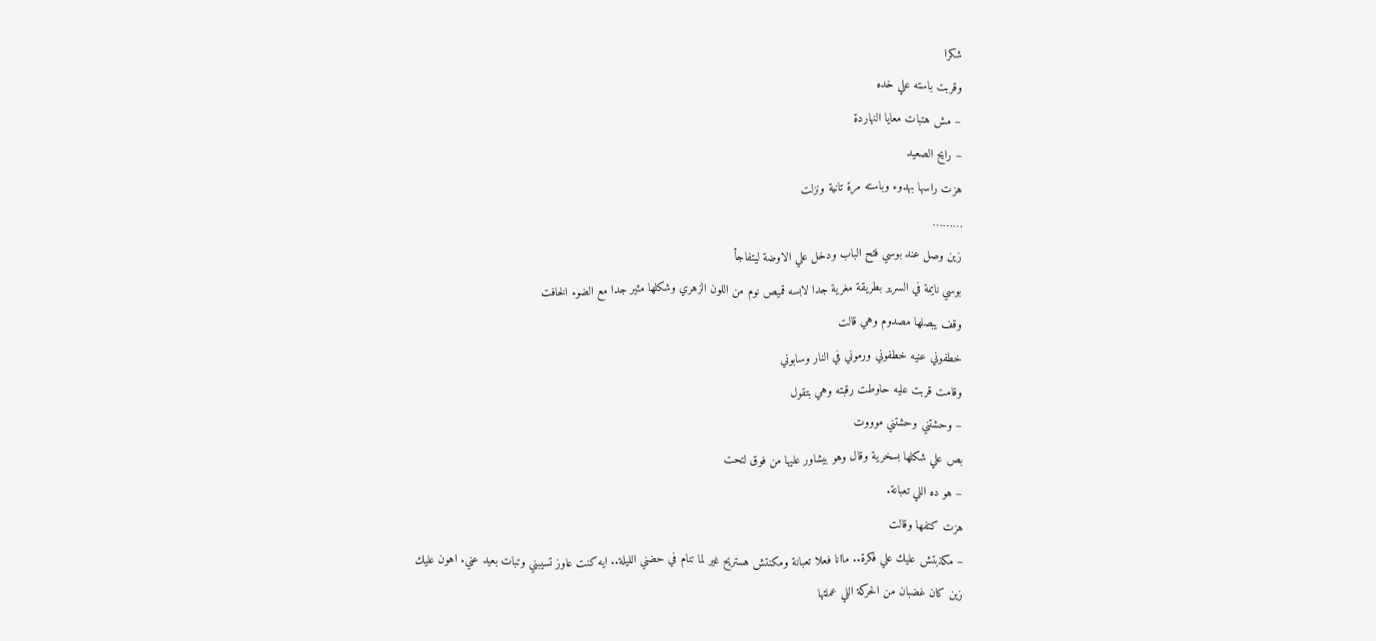شكرا
وقربت باسته علي خده
– مش هتبات معايا النهاردة
– رايح الصعيد
هزت راسها بهدوء وباسته مرة تانية ونزلت
………
زين وصل عند بوسي فتح الباب ودخل علي الاوضة ليتفاجأ
بوسي نايمة في السرير بطريقة مغرية جدا لابسه قميص نوم من اللون الزهري وشكلها مثير جدا مع الضوء الخافت
وقف يبصلها مصدوم وهي قالت
خطفوني عنيه خطفوني ورموني في النار وسابوني
وقامت قربت عليه حاوطت رقبته وهي بتقول
– وحشتني وحشتني موووت
بص علي شكلها بسخرية وقال وهو بيشاور عليها من فوق لتحت
– هو ده اللي تعبانة.
هزت كتفها وقالت
– مكذبتش عليك علي فكرة.. ماانا فعلا تعبانة ومكنتش هستريح غير لما تنام في حضني الليلة.. ايه كنت عاوز تسيبني وتبات بعيد عني. اهون عليك
زين كان غضبان من الحركة اللي عملتها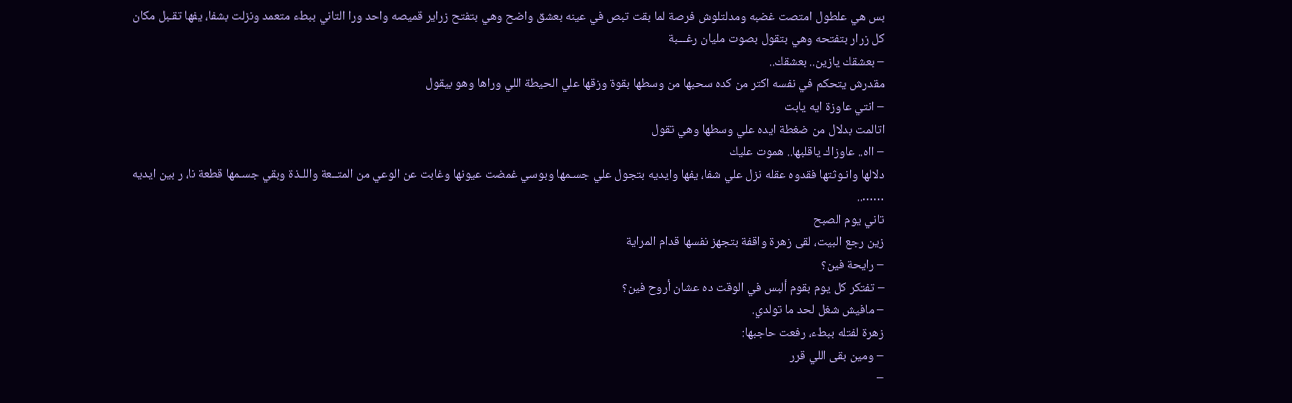بس هي علطول امتصت غضبه ومدلتلوش فرصة لما بقت تبص في عينه بعشق واضح وهي بتفتح زراير قميصه واحد ورا التاني ببطء متعمد ونزلت بشفا، يفها تقـبل مكان كل زرار بتفتحه وهي بتقول بصوت مليان رغـــبة
– بعشقك يازين.. بعشقك..
مقدرش يتحكم في نفسه اكتر من كده سحبها من وسطها بقوة وزقها علي الحيطة اللي وراها وهو بيقول
– انتي عاوزة ايه يابت
اتالمت بدلال من ضغطة ايده علي وسطها وهي تقول
– ااه.. عاوزاك ياقلبها.. هموت عليك
دلالها وانـوثتها فقدوه عقله نزل علي شفا، يفها وايديه بتجول علي جسـمها وبوسي غمضت عيونها وغابت عن الوعي من المتــعة واللـذة وبقي جسـمها قطعة نا، ر بين ايديه
……..
تاني يوم الصبح
زين رجع البيت، لقى زهرة واقفة بتجهز نفسها قدام المراية
– رايحة فين؟
– تفتكر كل يوم بقوم ألبس في الوقت ده عشان أروح فين؟
– مافيش شغل لحد ما تولدي.
زهرة لفتله ببطء، رفعت حاجبها:
– ومين بقى اللي قرر
–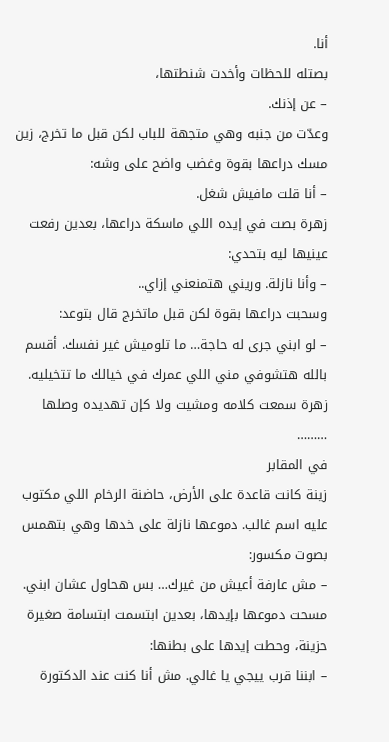أنا.
بصتله للحظات وأخدت شنطتها،
– عن إذنك.
وعدّت من جنبه وهي متجهة للباب لكن قبل ما تخرج، زين مسك دراعها بقوة وغضب واضح على وشه:
– أنا قلت مافيش شغل.
زهرة بصت في إيده اللي ماسكة دراعها، بعدين رفعت عينيها ليه بتحدي:
– وأنا نازلة. وريني هتمنعني إزاي..
وسحبت دراعها بقوة لكن قبل ماتخرج قال بتوعد:
– لو ابني جرى له حاجة… ما تلوميش غير نفسك. أقسم بالله هتشوفي مني اللي عمرك في خيالك ما تتخيليه.
زهرة سمعت كلامه ومشيت ولا كإن تهديده وصلها
………
في المقابر
زينة كانت قاعدة على الأرض، حاضنة الرخام اللي مكتوب عليه اسم غالب. دموعها نازلة على خدها وهي بتهمس بصوت مكسور:
– مش عارفة أعيش من غيرك… بس هحاول عشان ابني.
مسحت دموعها بإيدها، بعدين ابتسمت ابتسامة صغيرة حزينة، وحطت إيدها على بطنها:
– ابننا قرب ييجي يا غالي. مش أنا كنت عند الدكتورة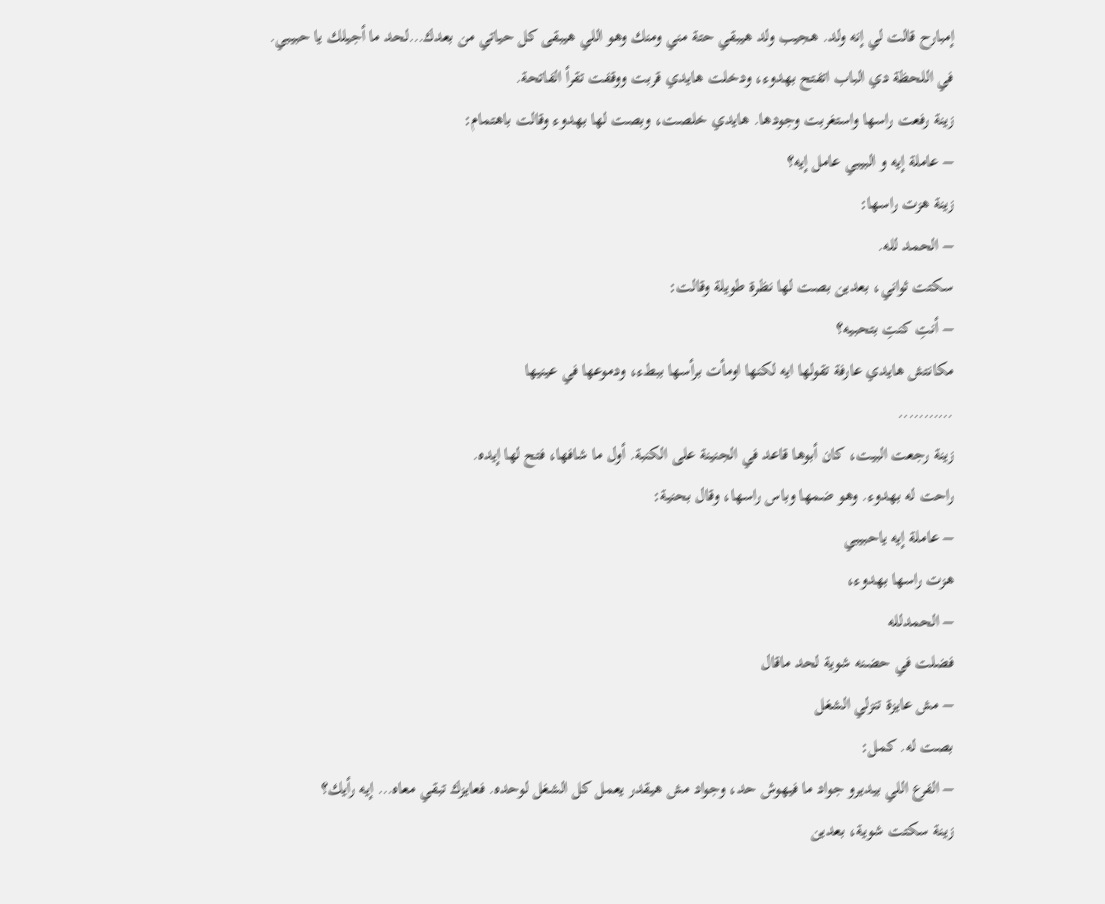إمبارح قالت لي إنه ولد. هجيب ولد هيبقي حتة مني ومنك وهو اللي هيبقى كل حياتي من بعدك…لحد ما أجيلك يا حبيبي.
في اللحظة دي الباب اتفتح بهدوء، ودخلت هايدي قربت ووقفت تقرأ الفاتحة.
زينة رفعت راسها واستغربت وجودها. هايدي خلصت، وبصت لها بهدوء وقالت باهتمام:
– عاملة إيه و البيبي عامل إيه؟
زينة هزت راسها:
– الحمد لله.
سكتت ثواني، بعدين بصت لها نظرة طويلة وقالت:
– أنتِ كنتِ بتحبيه؟
مكانتش هايدي عارفة تقولها ايه لكنها اومأت برأسها ببطء، ودموعها في عينيها
………..
زينة رجعت البيت، كان أبوها قاعد في الجنينة على الكنبة. أول ما شافها، فتح لها إيده.
راحت له بهدوء. وهو ضمها وباس راسها، وقال بحنية:
– عاملة إيه ياحبيبي
هزت راسها بهدوء،
– الحمدلله
فضلت في حضنه شوية لحد ماقال
– مش عايزة تنزلي الشغل
بصت له. كمل:
– الفرع اللي بيديرو جواد ما فيهوش حد، وجواد مش هيقدر يعمل كل الشغل لوحده. فعايزك تبقي معاه… إيه رأيك؟
زينة سكتت شوية، بعدين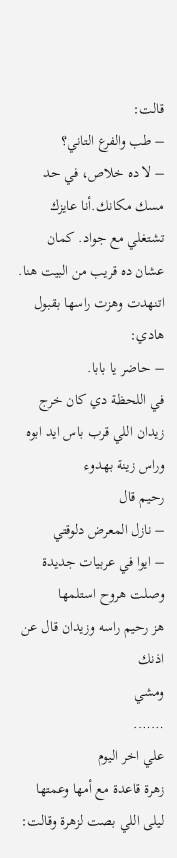قالت:
– طب والفرع التاني؟
– لا ده خلاص، في حد مسك مكانك.أنا عايزك تشتغلي مع جواد. كمان عشان ده قريب من البيت هنا.
اتنهدت وهزت راسها بقبول هادي:
– حاضر يا بابا.
في اللحظة دي كان خرج زيدان اللي قرب باس ايد ابوه وراس زينة بهدوء
رحيم قال
– نازل المعرض دلوقتي
– ايوا في عربيات جديدة وصلت هروح استلمها
هز رحيم راسه وزيدان قال عن اذنك
ومشي
…….
علي اخر اليوم
زهرة قاعدة مع أمها وعمتها ليلى اللي بصت لزهرة وقالت: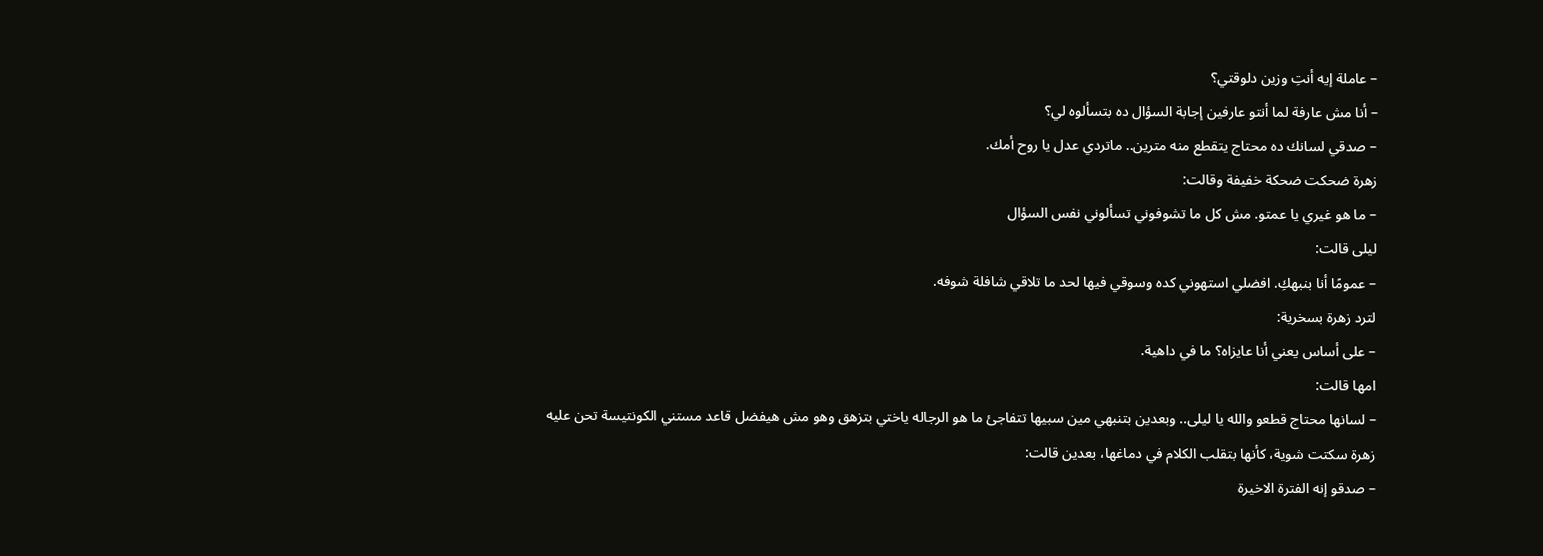– عاملة إيه أنتِ وزين دلوقتي؟
– أنا مش عارفة لما أنتو عارفين إجابة السؤال ده بتسألوه لي؟
– صدقي لسانك ده محتاج يتقطع منه مترين.. ماتردي عدل يا روح أمك.
زهرة ضحكت ضحكة خفيفة وقالت:
– ما هو غيري يا عمتو. مش كل ما تشوفوني تسألوني نفس السؤال
ليلى قالت:
– عمومًا أنا بنبهكِ. افضلي استهوني كده وسوقي فيها لحد ما تلاقي شافلة شوفه.
لترد زهرة بسخرية:
– على أساس يعني أنا عايزاه؟ ما في داهية.
امها قالت:
– لسانها محتاج قطعو والله يا ليلى.. وبعدين بتنبهي مين سبيها تتفاجئ ما هو الرجاله ياختي بتزهق وهو مش هيفضل قاعد مستني الكونتيسة تحن عليه
زهرة سكتت شوية، كأنها بتقلب الكلام في دماغها، بعدين قالت:
– صدقو إنه الفترة الاخيرة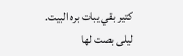كتير بقي يبات بره البيت.
ليلى بصت لها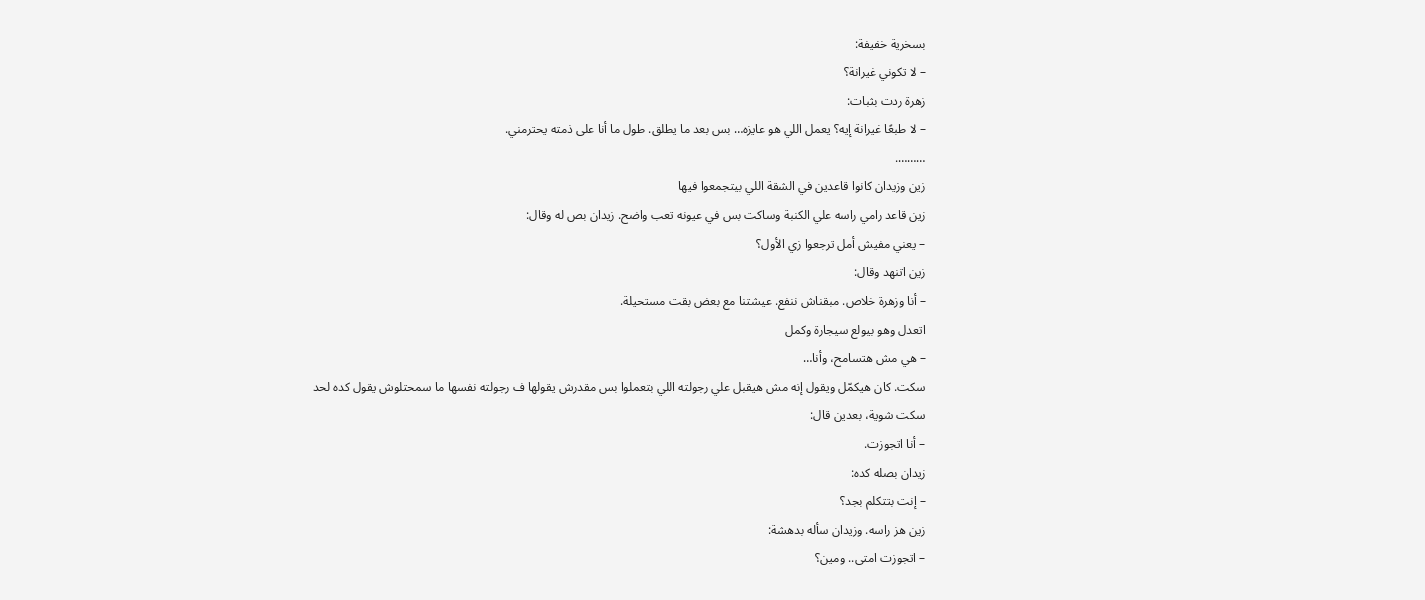بسخرية خفيفة:
– لا تكوني غيرانة؟
زهرة ردت بثبات:
– لا طبعًا غيرانة إيه؟ يعمل اللي هو عايزه… بس بعد ما يطلق. طول ما أنا على ذمته يحترمني.
……….
زين وزيدان كانوا قاعدين في الشقة اللي بيتجمعوا فيها
زين قاعد رامي راسه علي الكنبة وساكت بس في عيونه تعب واضح. زيدان بص له وقال:
– يعني مفيش أمل ترجعوا زي الأول؟
زين اتنهد وقال:
– أنا وزهرة خلاص. مبقناش ننفع. عيشتنا مع بعض بقت مستحيلة.
اتعدل وهو بيولع سيجارة وكمل
– هي مش هتسامح، وأنا…
سكت. كان هيكمّل ويقول إنه مش هيقبل علي رجولته اللي بتعملوا بس مقدرش يقولها ف رجولته نفسها ما سمحتلوش يقول كده لحد
سكت شوية، بعدين قال:
– أنا اتجوزت.
زيدان بصله كده:
– إنت بتتكلم بجد؟
زين هز راسه. وزيدان سأله بدهشة:
– اتجوزت امتى.. ومين؟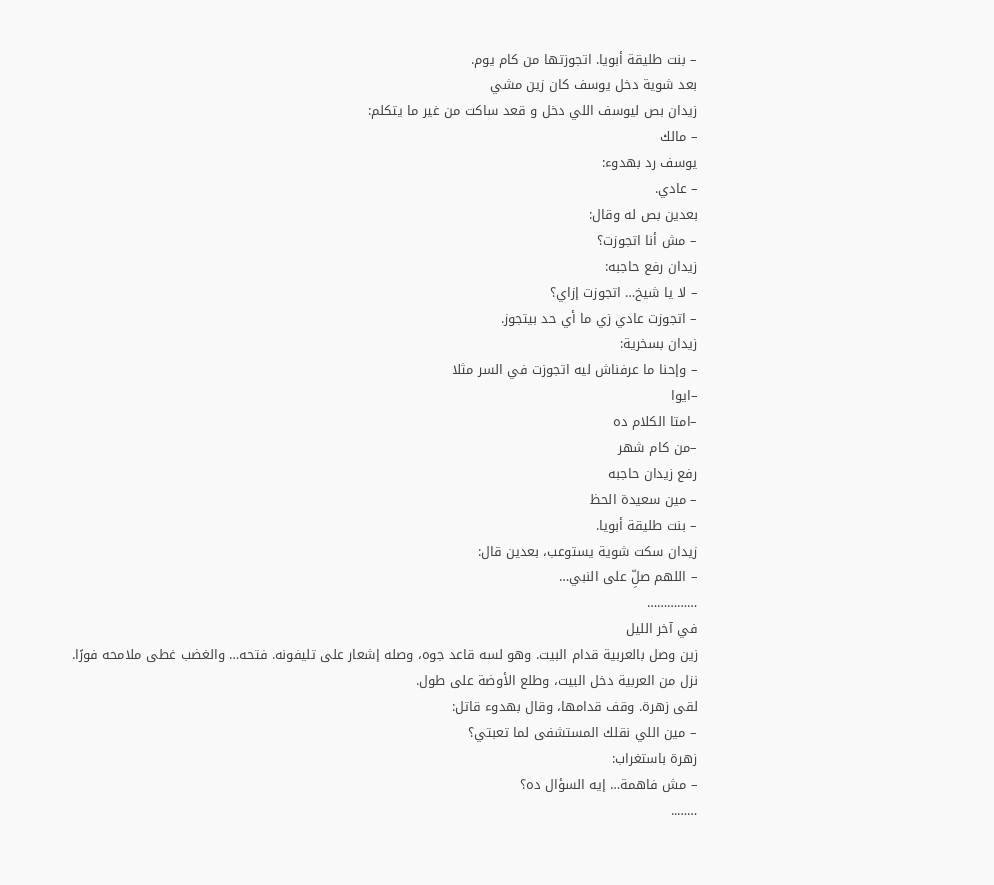– بنت طليقة أبويا. اتجوزتها من كام يوم.
بعد شوية دخل يوسف كان زين مشي
زيدان بص ليوسف اللي دخل و قعد ساكت من غير ما يتكلم:
– مالك
يوسف رد بهدوء:
– عادي.
بعدين بص له وقال:
– مش أنا اتجوزت؟
زيدان رفع حاجبه:
– لا يا شيخ… اتجوزت إزاي؟
– اتجوزت عادي زي ما أي حد بيتجوز.
زيدان بسخرية:
– وإحنا ما عرفناش ليه اتجوزت في السر مثلا
–ايوا
–امتا الكلام ده
–من كام شهر
رفع زيدان حاجبه
– مين سعيدة الحظ
– بنت طليقة أبويا.
زيدان سكت شوية يستوعب، بعدين قال:
– اللهم صلِّ على النبي…
……………
في آخر الليل
زين وصل بالعربية قدام البيت. وهو لسه قاعد جوه، وصله إشعار على تليفونه. فتحه… والغضب غطى ملامحه فورًا.
نزل من العربية دخل البيت، وطلع الأوضة على طول.
لقى زهرة. وقف قدامها، وقال بهدوء قاتل:
– مين اللي نقلك المستشفى لما تعبتي؟
زهرة باستغراب:
– مش فاهمة… إيه السؤال ده؟
……..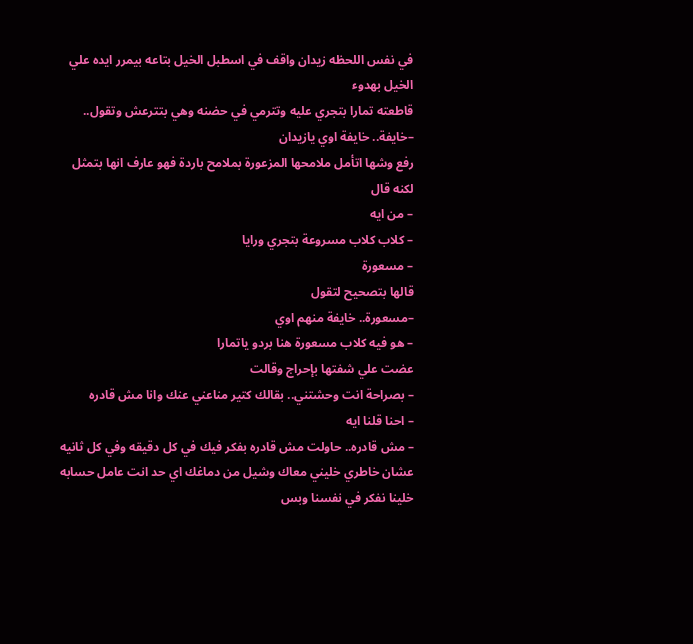في نفس اللحظه زيدان واقف في اسطبل الخيل بتاعه بيمرر ايده علي الخيل بهدوء
قاطعته تمارا بتجري عليه وتترمي في حضنه وهي بتترعش وتقول..
–خايفة.. خايفة اوي يازيدان
رفع وشها اتأمل ملامحها المزعورة بملامح باردة فهو عارف انها بتمثل لكنه قال
– من ايه
– كلاب كلاب مسروعة بتجري ورايا
– مسعورة
قالها بتصحيح لتقول
–مسعورة.. خايفة منهم اوي
– هو فيه كلاب مسعورة هنا بردو ياتمارا
عضت علي شفتها بإحراج وقالت
– بصراحة انت وحشتني.. بقالك كتير مناعني عنك وانا مش قادره
– احنا قلنا ايه
– مش قادره.. حاولت مش قادره بفكر فيك في كل دقيقه وفي كل ثانيه عشان خاطري خليني معاك وشيل من دماغك اي حد انت عامل حسابه خلينا نفكر في نفسنا وبس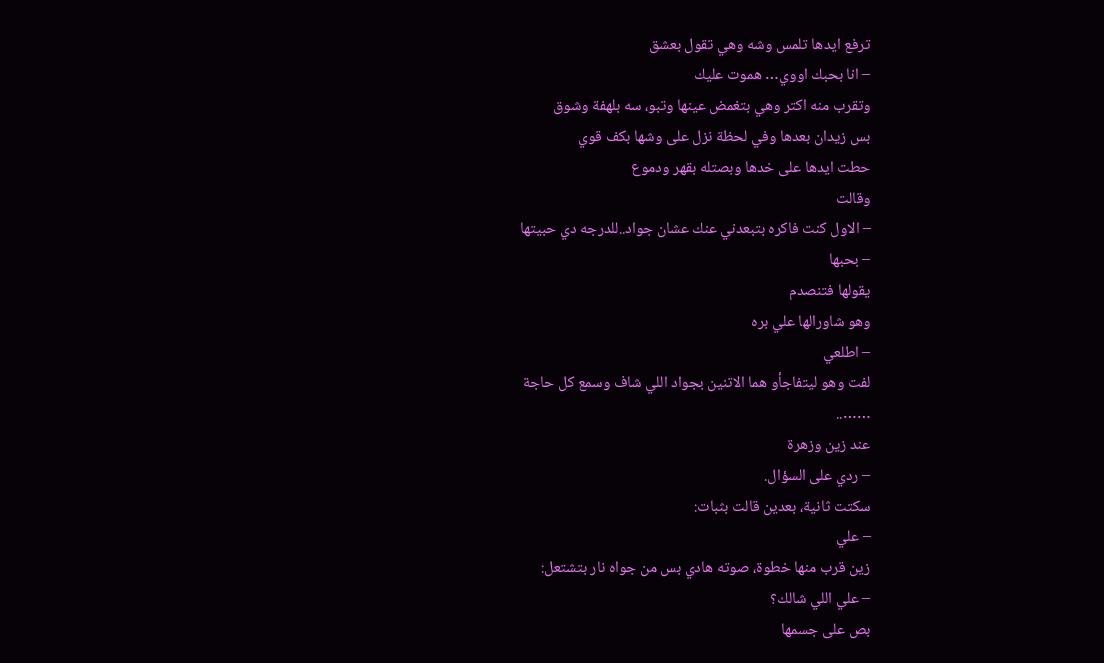ترفع ايدها تلمس وشه وهي تقول بعشق
– انا بحبك اووي… هموت عليك
وتقرب منه اكتر وهي بتغمض عينها وتبو، سه بلهفة وشوق
بس زيدان بعدها وفي لحظة نزل على وشها بكف قوي
حطت ايدها على خدها وبصتله بقهر ودموع
وقالت
– الاول كنت فاكره بتبعدني عنك عشان جواد..للدرجه دي حبيتها
– بحبها
يقولها فتنصدم
وهو شاورالها علي بره
– اطلعي
لفت وهو ليتفاجأو هما الاتنين بجواد اللي شاف وسمع كل حاجة
……..
عند زين وزهرة
– ردي على السؤال.
سكتت ثانية، بعدين قالت بثبات:
– علي
زين قرب منها خطوة، صوته هادي بس من جواه نار بتشتعل:
– علي اللي شالك؟
بص على جسمها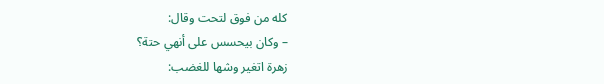كله من فوق لتحت وقال:
– وكان بيحسس على أنهي حتة؟
زهرة اتغير وشها للغضب: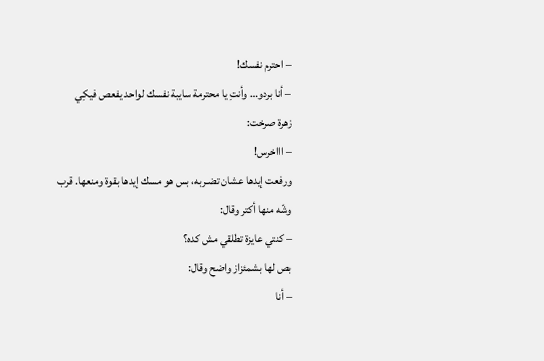– احترم نفسك!
– أنا بردو… وأنتِ يا محترمة سايبة نفسك لواحد يفعص فيكِي
زهرة صرخت:
– اااخرس!
ورفعت إيدها عشان تضـربه، بس هو مسك إيدها بقوة ومنعها. قرب وشّه منها أكتر وقال:
– كنتي عايزة تطلقي مش كده؟
بص لها بشمئزاز واضح وقال:
– أنا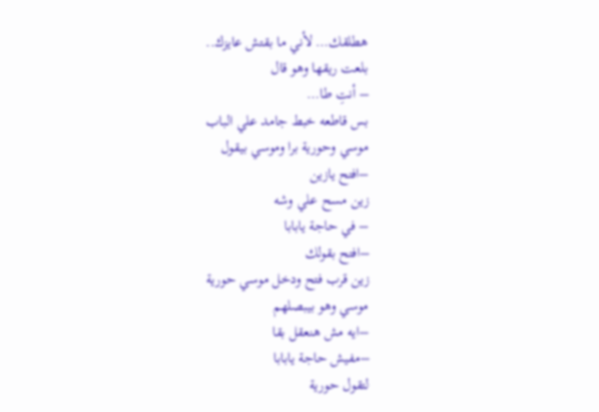هطلقك… لأني ما بقتش عايزك..
بلعت ريقها وهو قال
– أنتِ طا…
بس قاطعه خبط جامد علي الباب
موسي وحورية برا وموسي بيقول
–افتح يازين
زين مسح علي وشه
– في حاجة يابابا
–افتح بقولك
زين قرب فتح ودخل موسي حورية
موسي وهو بيبصلهم
–ايه مش هنعقل بقا
–مفيش حاجة يابابا
لتقول حورية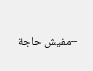–مفيش حاجة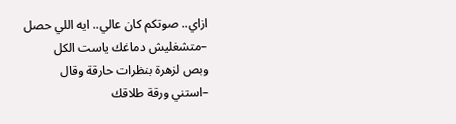ازاي.. صوتكم كان عالي.. ايه اللي حصل
–متشغليش دماغك ياست الكل
وبص لزهرة بنظرات حارقة وقال
–استني ورقة طلاقك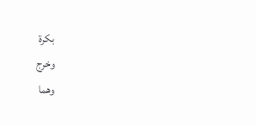بكرة
وخرج
وهما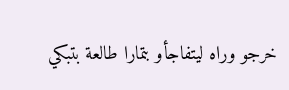خرجو وراه ليتفاجأو بتمارا طالعة بتبكي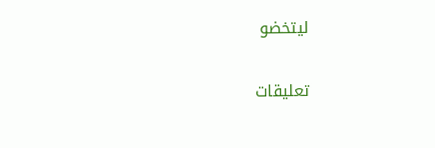ليتخضو

تعليقات